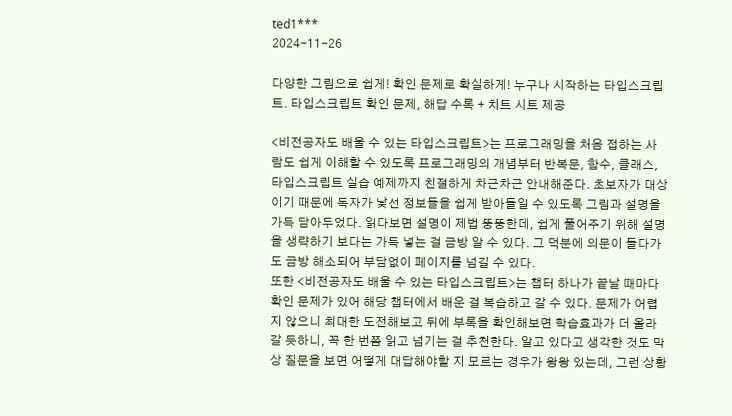ted1***
2024-11-26

다양한 그림으로 쉽게! 확인 문제로 확실하게! 누구나 시작하는 타입스크립트. 타입스크립트 확인 문제, 해답 수록 + 치트 시트 제공

<비전공자도 배울 수 있는 타입스크립트>는 프로그래밍을 처음 접하는 사람도 쉽게 이해할 수 있도록 프로그래밍의 개념부터 반복문, 함수, 클래스, 타입스크립트 실습 예제까지 친절하게 차근차근 안내해준다. 초보자가 대상이기 때문에 독자가 낯선 정보들을 쉽게 받아들일 수 있도록 그림과 설명을 가득 담아두었다. 읽다보면 설명이 제법 뚱뚱한데, 쉽게 풀어주기 위해 설명을 생략하기 보다는 가득 넣는 걸 금방 알 수 있다. 그 덕분에 의문이 들다가도 금방 해소되어 부담없이 페이지를 넘길 수 있다.
또한 <비전공자도 배울 수 있는 타입스크립트>는 챕터 하나가 끝날 때마다 확인 문제가 있어 해당 챕터에서 배운 걸 복습하고 갈 수 있다. 문제가 어렵지 않으니 최대한 도전해보고 뒤에 부록을 확인해보면 학습효과가 더 올라갈 듯하니, 꼭 한 번쯤 읽고 넘기는 걸 추천한다. 알고 있다고 생각한 것도 막상 질문을 보면 어떻게 대답해야할 지 모르는 경우가 왕왕 있는데, 그런 상황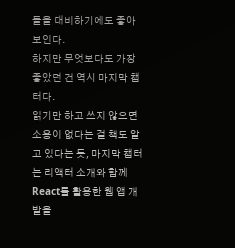들을 대비하기에도 좋아보인다.
하지만 무엇보다도 가장 좋았던 건 역시 마지막 챕터다.
읽기만 하고 쓰지 않으면 소용이 없다는 걸 책도 알고 있다는 듯, 마지막 챕터는 리액터 소개와 함께 React를 활용한 웹 앱 개발을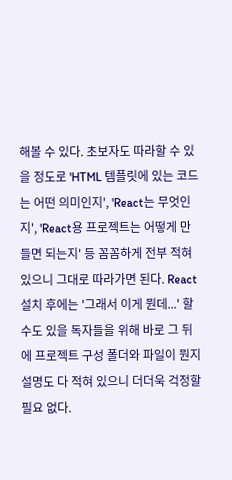해볼 수 있다. 초보자도 따라할 수 있을 정도로 'HTML 템플릿에 있는 코드는 어떤 의미인지', 'React는 무엇인지', 'React용 프로젝트는 어떻게 만들면 되는지' 등 꼼꼼하게 전부 적혀 있으니 그대로 따라가면 된다. React 설치 후에는 '그래서 이게 뭔데...' 할 수도 있을 독자들을 위해 바로 그 뒤에 프로젝트 구성 폴더와 파일이 뭔지 설명도 다 적혀 있으니 더더욱 걱정할 필요 없다.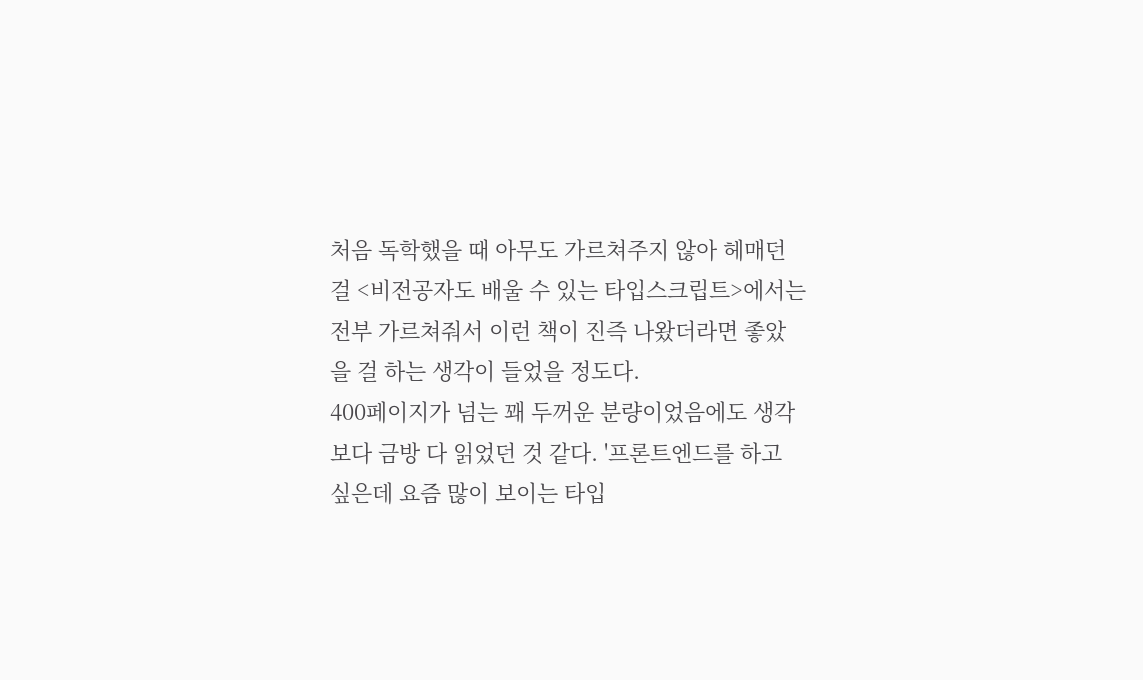처음 독학했을 때 아무도 가르쳐주지 않아 헤매던 걸 <비전공자도 배울 수 있는 타입스크립트>에서는 전부 가르쳐줘서 이런 책이 진즉 나왔더라면 좋았을 걸 하는 생각이 들었을 정도다.
400페이지가 넘는 꽤 두꺼운 분량이었음에도 생각보다 금방 다 읽었던 것 같다. '프론트엔드를 하고 싶은데 요즘 많이 보이는 타입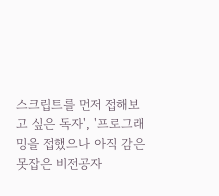스크립트를 먼저 접해보고 싶은 독자', '프로그래밍을 접했으나 아직 감은 못잡은 비전공자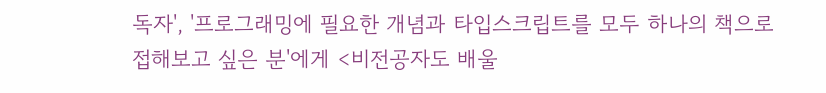독자', '프로그래밍에 필요한 개념과 타입스크립트를 모두 하나의 책으로 접해보고 싶은 분'에게 <비전공자도 배울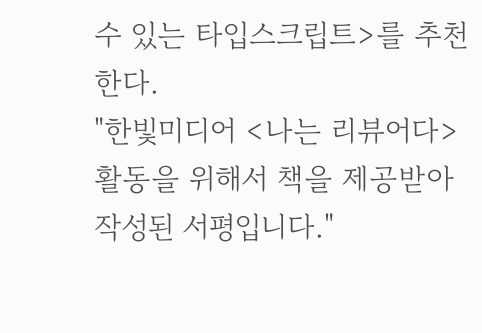수 있는 타입스크립트>를 추천한다.
"한빛미디어 <나는 리뷰어다> 활동을 위해서 책을 제공받아 작성된 서평입니다."